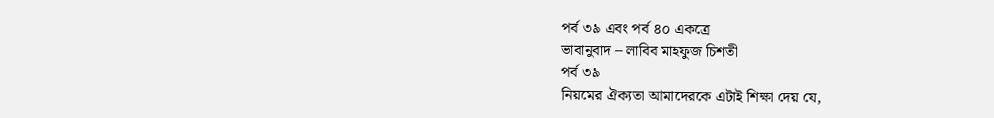পর্ব ৩৯ এবং পর্ব ৪০ একত্রে
ভাবানুবাদ – লাবিব মাহফুজ চিশতী
পর্ব ৩৯
নিয়মের ঐক্যতা আমাদেরকে এটাই শিক্ষা দেয় যে,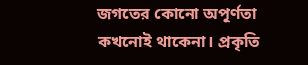জগতের কোনো অপূর্ণতা কখনোই থাকেনা। প্রকৃতি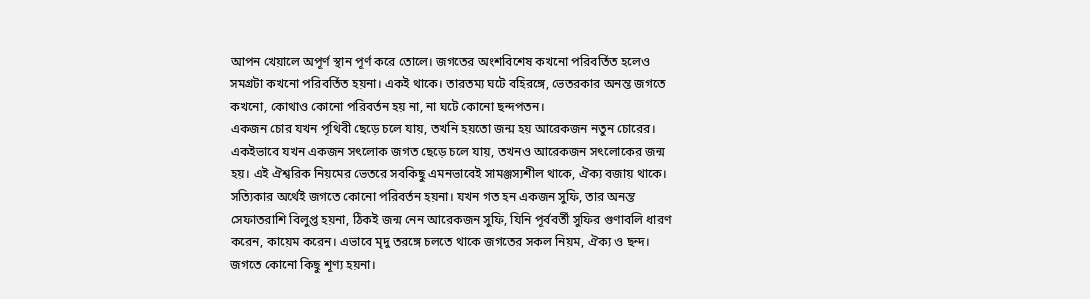আপন খেয়ালে অপূর্ণ স্থান পূর্ণ করে তোলে। জগতের অংশবিশেষ কখনো পরিবর্তিত হলেও সমগ্রটা কখনো পরিবর্তিত হয়না। একই থাকে। তারতম্য ঘটে বহিরঙ্গে, ভেতরকার অনন্ত জগতে কখনো, কোথাও কোনো পরিবর্তন হয় না, না ঘটে কোনো ছন্দপতন।
একজন চোর যখন পৃথিবী ছেড়ে চলে যায়, তখনি হয়তো জন্ম হয় আরেকজন নতুন চোরের। একইভাবে যখন একজন সৎলোক জগত ছেড়ে চলে যায়, তখনও আরেকজন সৎলোকের জন্ম হয়। এই ঐশ্বরিক নিয়মের ভেতরে সবকিছু এমনভাবেই সামঞ্জস্যশীল থাকে, ঐক্য বজায় থাকে। সত্যিকার অর্থেই জগতে কোনো পরিবর্তন হয়না। যখন গত হন একজন সুফি, তার অনন্ত সেফাতরাশি বিলুপ্ত হয়না, ঠিকই জন্ম নেন আরেকজন সুফি, যিনি পূর্ববর্তী সুফির গুণাবলি ধারণ করেন, কায়েম করেন। এভাবে মৃদু তরঙ্গে চলতে থাকে জগতের সকল নিয়ম, ঐক্য ও ছন্দ।
জগতে কোনো কিছু শূণ্য হয়না।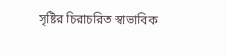সৃষ্টির চিরাচরিত স্বাভাবিক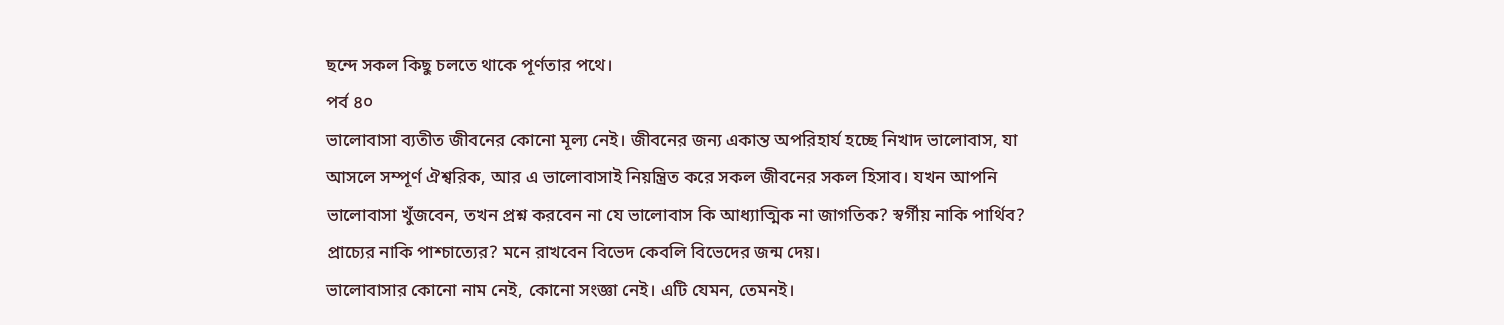ছন্দে সকল কিছু চলতে থাকে পূর্ণতার পথে।
পর্ব ৪০
ভালোবাসা ব্যতীত জীবনের কোনো মূল্য নেই। জীবনের জন্য একান্ত অপরিহার্য হচ্ছে নিখাদ ভালোবাস, যা আসলে সম্পূর্ণ ঐশ্বরিক, আর এ ভালোবাসাই নিয়ন্ত্রিত করে সকল জীবনের সকল হিসাব। যখন আপনি ভালোবাসা খুঁজবেন, তখন প্রশ্ন করবেন না যে ভালোবাস কি আধ্যাত্মিক না জাগতিক? স্বর্গীয় নাকি পার্থিব? প্রাচ্যের নাকি পাশ্চাত্যের? মনে রাখবেন বিভেদ কেবলি বিভেদের জন্ম দেয়।
ভালোবাসার কোনো নাম নেই, কোনো সংজ্ঞা নেই। এটি যেমন, তেমনই।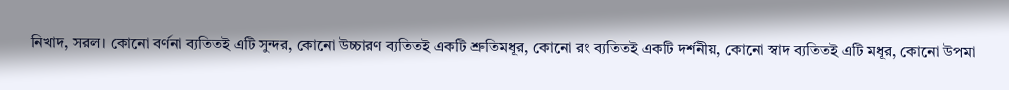নিখাদ, সরল। কোনো বর্ণনা ব্যতিতই এটি সুন্দর, কোনো উচ্চারণ ব্যতিতই একটি শ্রুতিমধূর, কোনো রং ব্যতিতই একটি দর্শনীয়, কোনো স্বাদ ব্যতিতই এটি মধূর, কোনো উপমা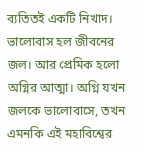ব্যতিতই একটি নিখাদ। ভালোবাস হল জীবনের জল। আর প্রেমিক হলো অগ্নির আত্মা। অগ্নি যখন জলকে ভালোবাসে, তখন এমনকি এই মহাবিশ্বের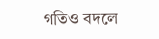গতিও বদলে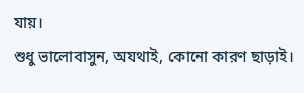যায়।
শুধু ভালোবাসুন, অযথাই, কোনো কারণ ছাড়াই।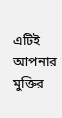এটিই আপনার মুক্তির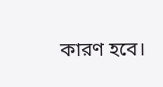কারণ হবে।